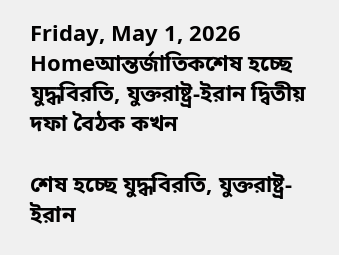Friday, May 1, 2026
Homeআন্তর্জাতিকশেষ হচ্ছে যুদ্ধবিরতি, যুক্তরাষ্ট্র-ইরান দ্বিতীয় দফা বৈঠক কখন

শেষ হচ্ছে যুদ্ধবিরতি, যুক্তরাষ্ট্র-ইরান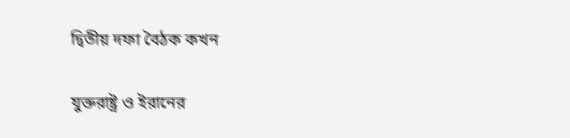দ্বিতীয় দফা বৈঠক কখন

যুক্তরাষ্ট্র ও ইরানের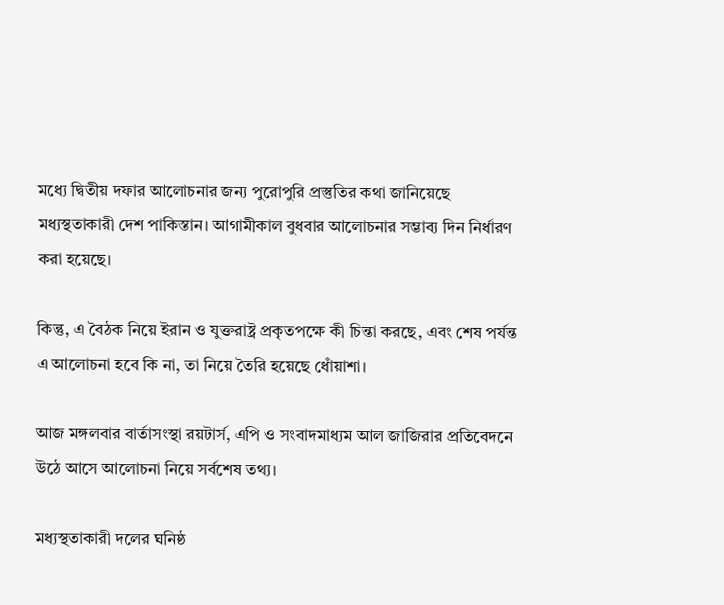মধ্যে দ্বিতীয় দফার আলোচনার জন্য পুরোপুরি প্রস্তুতির কথা জানিয়েছে মধ্যস্থতাকারী দেশ পাকিস্তান। আগামীকাল বুধবার আলোচনার সম্ভাব্য দিন নির্ধারণ করা হয়েছে।

কিন্তু, এ বৈঠক নিয়ে ইরান ও যুক্তরাষ্ট্র প্রকৃতপক্ষে কী চিন্তা করছে, এবং শেষ পর্যন্ত এ আলোচনা হবে কি না, তা নিয়ে তৈরি হয়েছে ধোঁয়াশা।

আজ মঙ্গলবার বার্তাসংস্থা রয়টার্স, এপি ও সংবাদমাধ্যম আল জাজিরার প্রতিবেদনে উঠে আসে আলোচনা নিয়ে সর্বশেষ তথ্য।

মধ্যস্থতাকারী দলের ঘনিষ্ঠ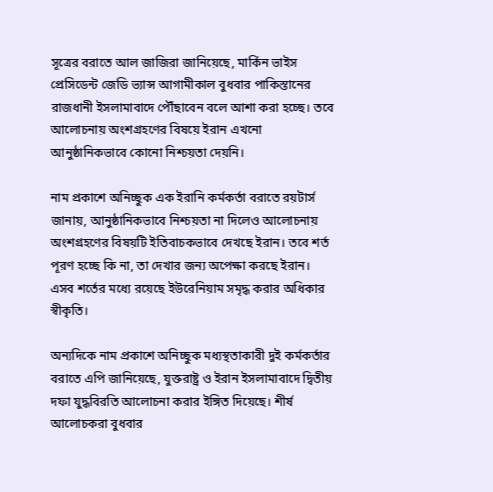সূত্রের বরাতে আল জাজিরা জানিয়েছে, মার্কিন ভাইস প্রেসিডেন্ট জেডি ভ্যান্স আগামীকাল বুধবার পাকিস্তানের রাজধানী ইসলামাবাদে পৌঁছাবেন বলে আশা করা হচ্ছে। তবে আলোচনায় অংশগ্রহণের বিষয়ে ইরান এখনো আনুষ্ঠানিকভাবে কোনো নিশ্চয়তা দেয়নি।

নাম প্রকাশে অনিচ্ছুক এক ইরানি কর্মকর্তা বরাতে রয়টার্স জানায়, আনুষ্ঠানিকভাবে নিশ্চয়তা না দিলেও আলোচনায় অংশগ্রহণের বিষয়টি ইতিবাচকভাবে দেখছে ইরান। তবে শর্ত পূরণ হচ্ছে কি না, তা দেখার জন্য অপেক্ষা করছে ইরান। এসব শর্তের মধ্যে রয়েছে ইউরেনিয়াম সমৃদ্ধ করার অধিকার স্বীকৃতি।

অন্যদিকে নাম প্রকাশে অনিচ্ছুক মধ্যস্থতাকারী দুই কর্মকর্তার বরাতে এপি জানিয়েছে, যুক্তরাষ্ট্র ও ইরান ইসলামাবাদে দ্বিতীয় দফা যুদ্ধবিরতি আলোচনা করার ইঙ্গিত দিয়েছে। শীর্ষ আলোচকরা বুধবার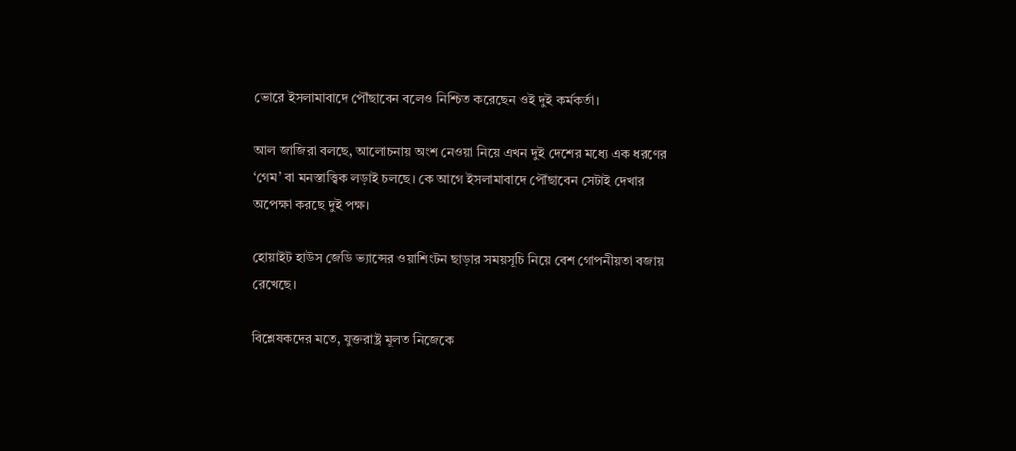ভোরে ইসলামাবাদে পৌঁছাবেন বলেও নিশ্চিত করেছেন ওই দুই কর্মকর্তা।

আল জাজিরা বলছে, আলোচনায় অংশ নেওয়া নিয়ে এখন দুই দেশের মধ্যে এক ধরণের ‘গেম’ বা মনস্তাত্ত্বিক লড়াই চলছে। কে আগে ইসলামাবাদে পৌঁছাবেন সেটাই দেখার অপেক্ষা করছে দুই পক্ষ।

হোয়াইট হাউস জেডি ভ্যান্সের ওয়াশিংটন ছাড়ার সময়সূচি নিয়ে বেশ গোপনীয়তা বজায় রেখেছে।

বিশ্লেষকদের মতে, যুক্তরাষ্ট্র মূলত নিজেকে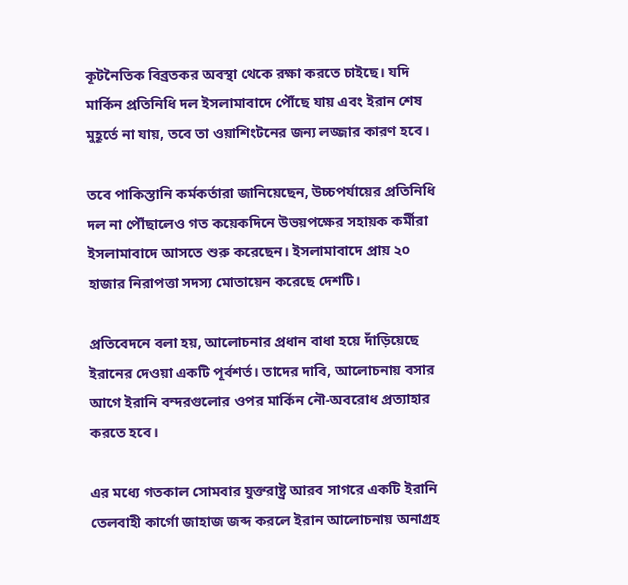কূটনৈতিক বিব্রতকর অবস্থা থেকে রক্ষা করতে চাইছে। যদি মার্কিন প্রতিনিধি দল ইসলামাবাদে পৌঁছে যায় এবং ইরান শেষ মুহূর্তে না যায়, তবে তা ওয়াশিংটনের জন্য লজ্জার কারণ হবে।

তবে পাকিস্তানি কর্মকর্তারা জানিয়েছেন, উচ্চপর্যায়ের প্রতিনিধি দল না পৌঁছালেও গত কয়েকদিনে উভয়পক্ষের সহায়ক কর্মীরা ইসলামাবাদে আসতে শুরু করেছেন। ইসলামাবাদে প্রায় ২০ হাজার নিরাপত্তা সদস্য মোতায়েন করেছে দেশটি।

প্রতিবেদনে বলা হয়, আলোচনার প্রধান বাধা হয়ে দাঁড়িয়েছে ইরানের দেওয়া একটি পূর্বশর্ত। তাদের দাবি, আলোচনায় বসার আগে ইরানি বন্দরগুলোর ওপর মার্কিন নৌ-অবরোধ প্রত্যাহার করতে হবে।

এর মধ্যে গতকাল সোমবার যুক্তরাষ্ট্র আরব সাগরে একটি ইরানি তেলবাহী কার্গো জাহাজ জব্দ করলে ইরান আলোচনায় অনাগ্রহ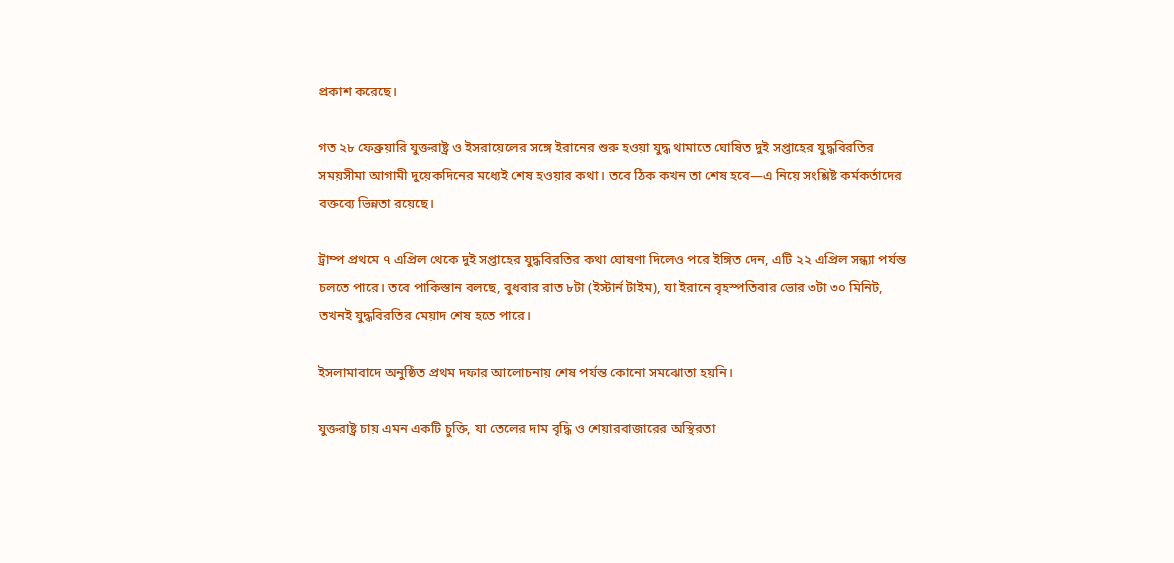প্রকাশ করেছে।

গত ২৮ ফেব্রুয়ারি যুক্তরাষ্ট্র ও ইসরায়েলের সঙ্গে ইরানের শুরু হওয়া যুদ্ধ থামাতে ঘোষিত দুই সপ্তাহের যুদ্ধবিরতির সময়সীমা আগামী দুয়েকদিনের মধ্যেই শেষ হওয়ার কথা। তবে ঠিক কখন তা শেষ হবে—এ নিয়ে সংশ্লিষ্ট কর্মকর্তাদের বক্তব্যে ভিন্নতা রয়েছে।

ট্রাম্প প্রথমে ৭ এপ্রিল থেকে দুই সপ্তাহের যুদ্ধবিরতির কথা ঘোষণা দিলেও পরে ইঙ্গিত দেন, এটি ২২ এপ্রিল সন্ধ্যা পর্যন্ত চলতে পারে। তবে পাকিস্তান বলছে, বুধবার রাত ৮টা (ইস্টার্ন টাইম), যা ইরানে বৃহস্পতিবার ভোর ৩টা ৩০ মিনিট, তখনই যুদ্ধবিরতির মেয়াদ শেষ হতে পারে।

ইসলামাবাদে অনুষ্ঠিত প্রথম দফার আলোচনায় শেষ পর্যন্ত কোনো সমঝোতা হয়নি।

যুক্তরাষ্ট্র চায় এমন একটি চুক্তি, যা তেলের দাম বৃদ্ধি ও শেয়ারবাজারের অস্থিরতা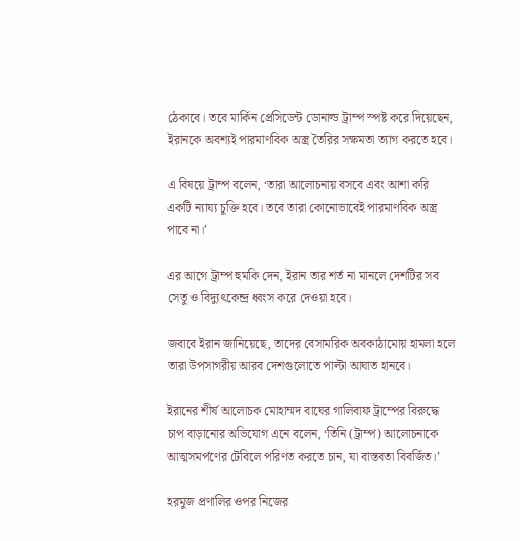ঠেকাবে। তবে মার্কিন প্রেসিডেন্ট ডোনাল্ড ট্রাম্প স্পষ্ট করে দিয়েছেন, ইরানকে অবশ্যই পারমাণবিক অস্ত্র তৈরির সক্ষমতা ত্যাগ করতে হবে।

এ বিষয়ে ট্রাম্প বলেন, ‘তারা আলোচনায় বসবে এবং আশা করি একটি ন্যায্য চুক্তি হবে। তবে তারা কোনোভাবেই পারমাণবিক অস্ত্র পাবে না।’

এর আগে ট্রাম্প হুমকি দেন, ইরান তার শর্ত না মানলে দেশটির সব সেতু ও বিদ্যুৎকেন্দ্র ধ্বংস করে দেওয়া হবে।

জবাবে ইরান জানিয়েছে, তাদের বেসামরিক অবকাঠামোয় হামলা হলে তারা উপসাগরীয় আরব দেশগুলোতে পাল্টা আঘাত হানবে।

ইরানের শীর্ষ আলোচক মোহাম্মদ বাঘের গালিবাফ ট্রাম্পের বিরুদ্ধে চাপ বাড়ানোর অভিযোগ এনে বলেন, ‘তিনি (ট্রাম্প) আলোচনাকে আত্মসমর্পণের টেবিলে পরিণত করতে চান, যা বাস্তবতা বিবর্জিত।’

হরমুজ প্রণালির ওপর নিজের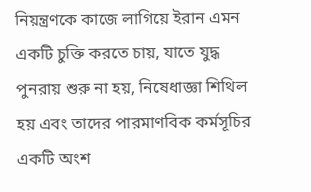নিয়ন্ত্রণকে কাজে লাগিয়ে ইরান এমন একটি চুক্তি করতে চায়, যাতে যুদ্ধ পুনরায় শুরু না হয়, নিষেধাজ্ঞা শিথিল হয় এবং তাদের পারমাণবিক কর্মসূচির একটি অংশ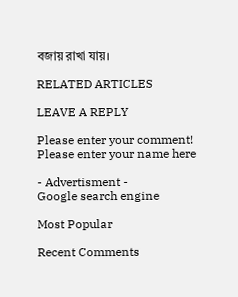বজায় রাখা যায়।

RELATED ARTICLES

LEAVE A REPLY

Please enter your comment!
Please enter your name here

- Advertisment -
Google search engine

Most Popular

Recent Comments